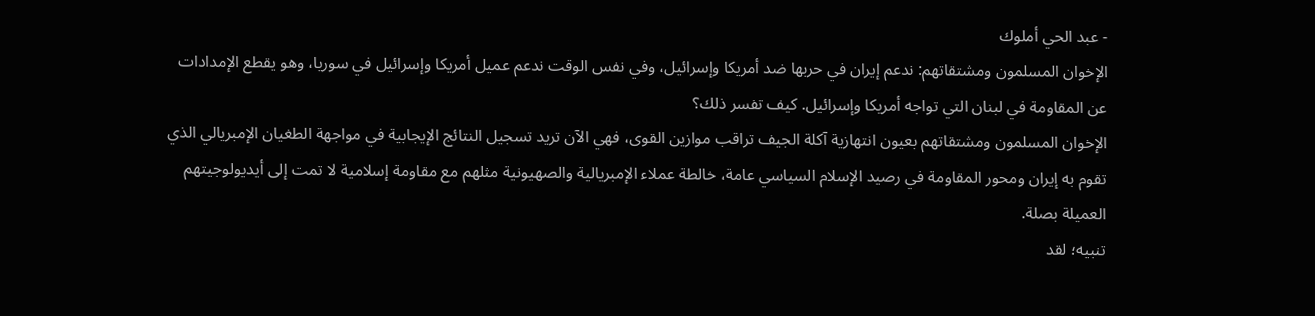- عبد الحي أملوك
الإخوان المسلمون ومشتقاتهم: ندعم إيران في حربها ضد أمريكا وإسرائيل، وفي نفس الوقت ندعم عميل أمريكا وإسرائيل في سوريا، وهو يقطع الإمدادات عن المقاومة في لبنان التي تواجه أمريكا وإسرائيل. كيف تفسر ذلك؟
الإخوان المسلمون ومشتقاتهم بعيون انتهازية آكلة الجيف تراقب موازين القوى، فهي الآن تريد تسجيل النتائج الإيجابية في مواجهة الطغيان الإمبريالي الذي تقوم به إيران ومحور المقاومة في رصيد الإسلام السياسي عامة، خالطة عملاء الإمبريالية والصهيونية مثلهم مع مقاومة إسلامية لا تمت إلى أيديولوجيتهم العميلة بصلة.
تنبيه؛ لقد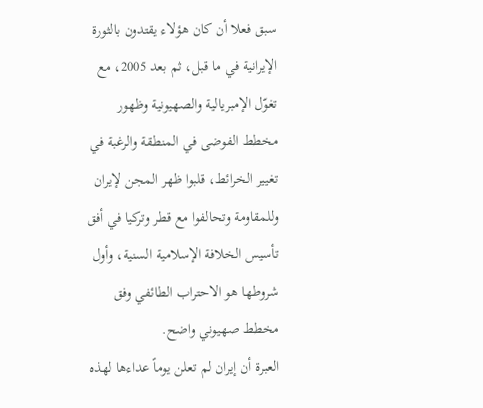سبق فعلا أن كان هؤلاء يقتدون بالثورة الإيرانية في ما قبل، ثم بعد 2005، مع تغوّل الإمبريالية والصهيونية وظهور مخطط الفوضى في المنطقة والرغبة في تغيير الخرائط، قلبوا ظهر المجن لإيران وللمقاومة وتحالفوا مع قطر وتركيا في أفق تأسيس الخلافة الإسلامية السنية، وأول شروطها هو الاحتراب الطائفي وفق مخطط صهيوني واضح.
العبرة أن إيران لم تعلن يوماً عداءها لهذه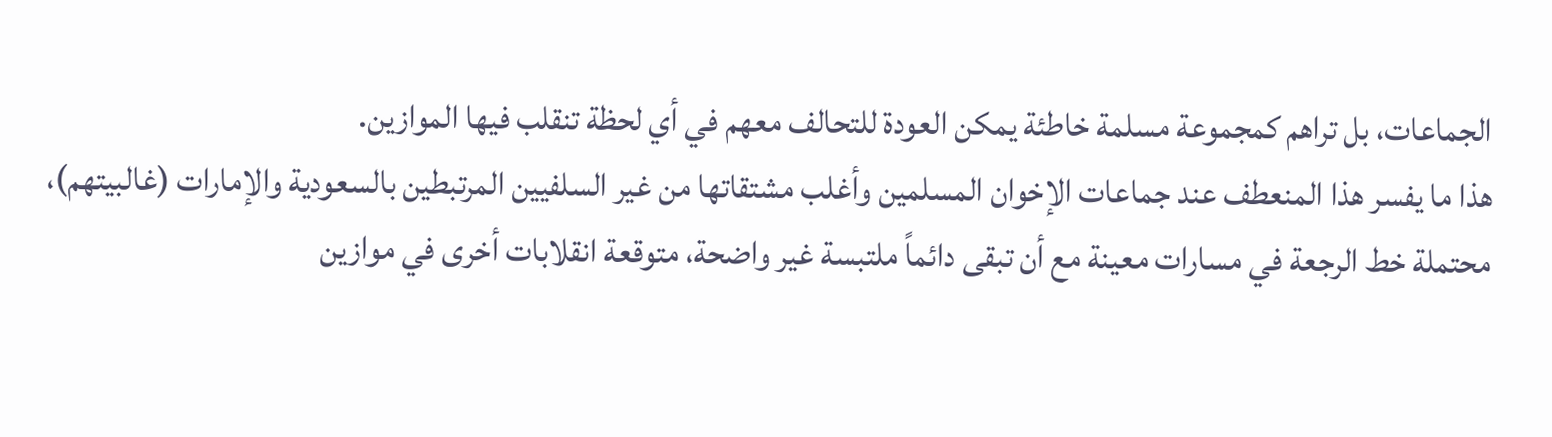الجماعات، بل تراهم كمجموعة مسلمة خاطئة يمكن العودة للتحالف معهم في أي لحظة تنقلب فيها الموازين.
هذا ما يفسر هذا المنعطف عند جماعات الإخوان المسلمين وأغلب مشتقاتها من غير السلفيين المرتبطين بالسعودية والإمارات (غالبيتهم)، محتملة خط الرجعة في مسارات معينة مع أن تبقى دائماً ملتبسة غير واضحة، متوقعة انقلابات أخرى في موازين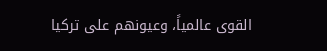القوى عالمياً، وعيونهم على تركيا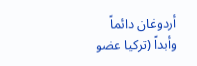أردوغان دائماً وأبداً (تركيا عضو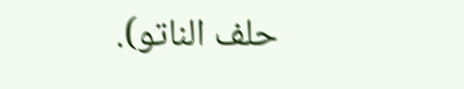حلف الناتو).